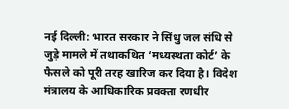नई दिल्ली: भारत सरकार ने सिंधु जल संधि से जुड़े मामले में तथाकथित ‘मध्यस्थता कोर्ट’ के फैसले को पूरी तरह खारिज कर दिया है। विदेश मंत्रालय के आधिकारिक प्रवक्ता रणधीर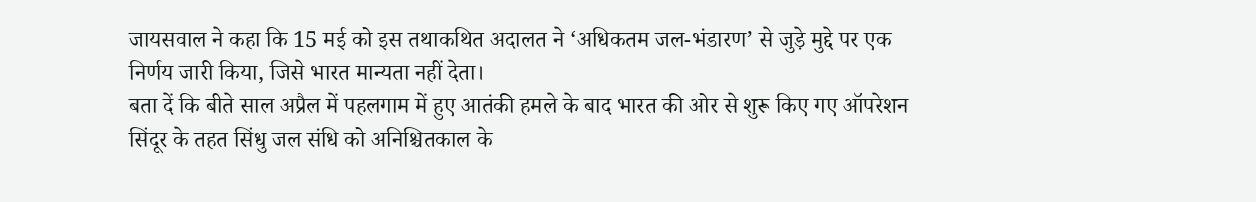जायसवाल ने कहा कि 15 मई को इस तथाकथित अदालत ने ‘अधिकतम जल-भंडारण’ से जुड़े मुद्दे पर एक निर्णय जारी किया, जिसे भारत मान्यता नहीं देता।
बता दें कि बीते साल अप्रैल में पहलगाम में हुए आतंकी हमले के बाद भारत की ओर से शुरू किए गए ऑपरेशन सिंदूर के तहत सिंधु जल संधि को अनिश्चितकाल के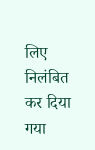लिए निलंबित कर दिया गया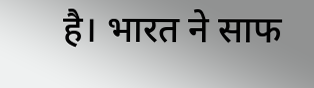है। भारत ने साफ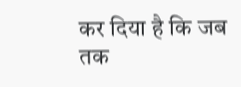कर दिया है कि जब तक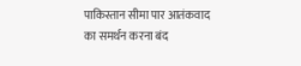पाकिस्तान सीमा पार आतंकवाद का समर्थन करना बंद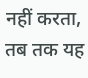नहीं करता, तब तक यह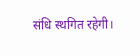संधि स्थगित रहेगी।